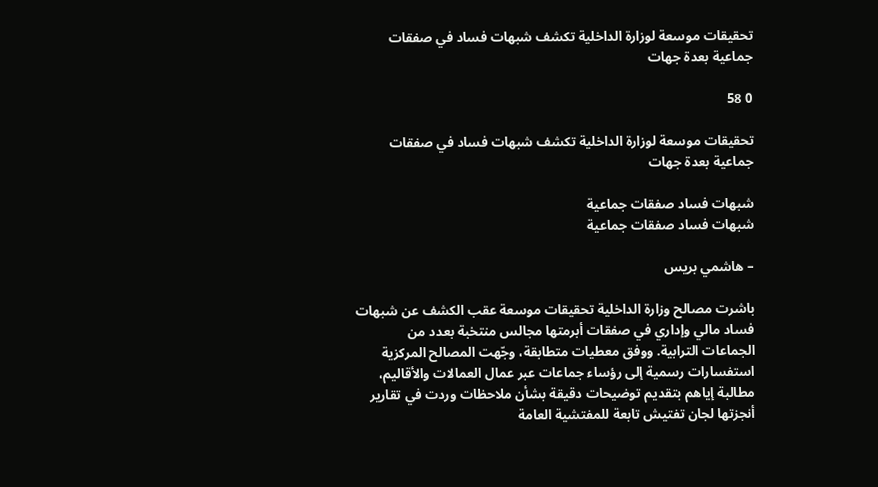تحقيقات موسعة لوزارة الداخلية تكشف شبهات فساد في صفقات جماعية بعدة جهات

0 58

تحقيقات موسعة لوزارة الداخلية تكشف شبهات فساد في صفقات جماعية بعدة جهات

شبهات فساد صفقات جماعية
شبهات فساد صفقات جماعية

– هاشمي بريس

باشرت مصالح وزارة الداخلية تحقيقات موسعة عقب الكشف عن شبهات فساد مالي وإداري في صفقات أبرمتها مجالس منتخبة بعدد من الجماعات الترابية. ووفق معطيات متطابقة، وجّهت المصالح المركزية استفسارات رسمية إلى رؤساء جماعات عبر عمال العمالات والأقاليم، مطالبة إياهم بتقديم توضيحات دقيقة بشأن ملاحظات وردت في تقارير أنجزتها لجان تفتيش تابعة للمفتشية العامة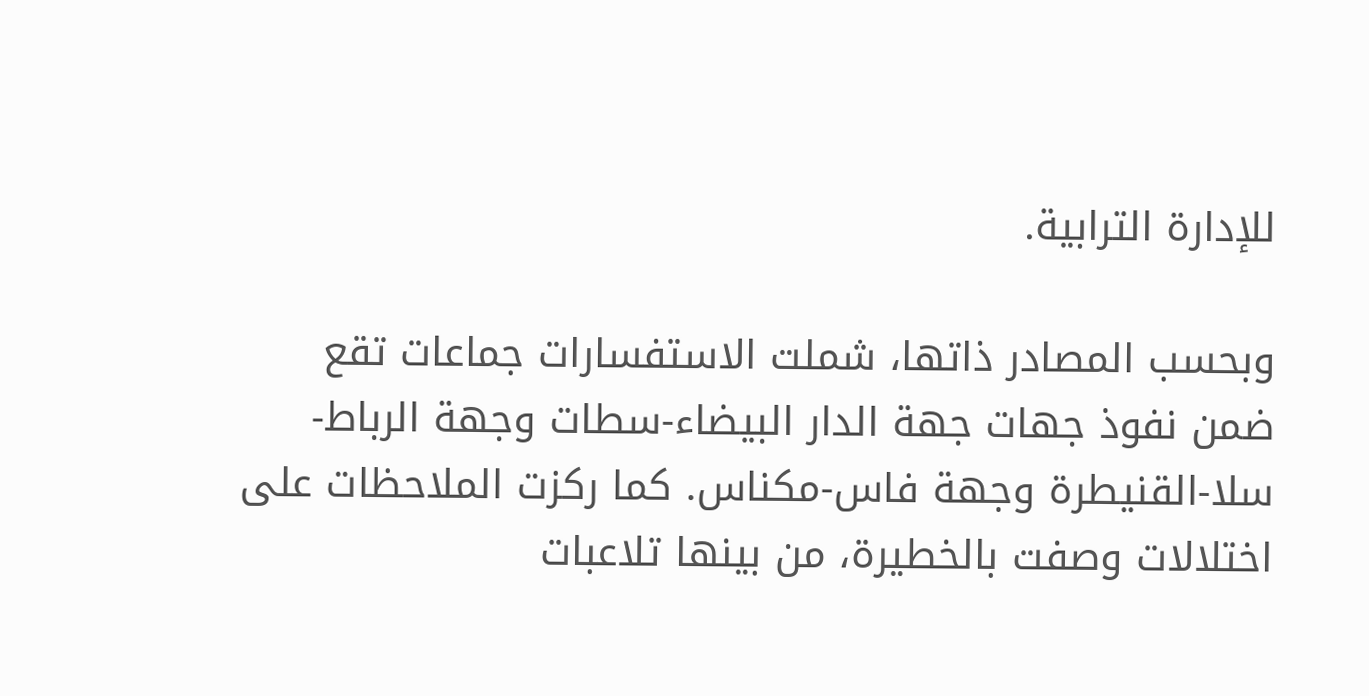للإدارة الترابية.

وبحسب المصادر ذاتها، شملت الاستفسارات جماعات تقع ضمن نفوذ جهات جهة الدار البيضاء-سطات وجهة الرباط-سلا-القنيطرة وجهة فاس-مكناس. كما ركزت الملاحظات على اختلالات وصفت بالخطيرة، من بينها تلاعبات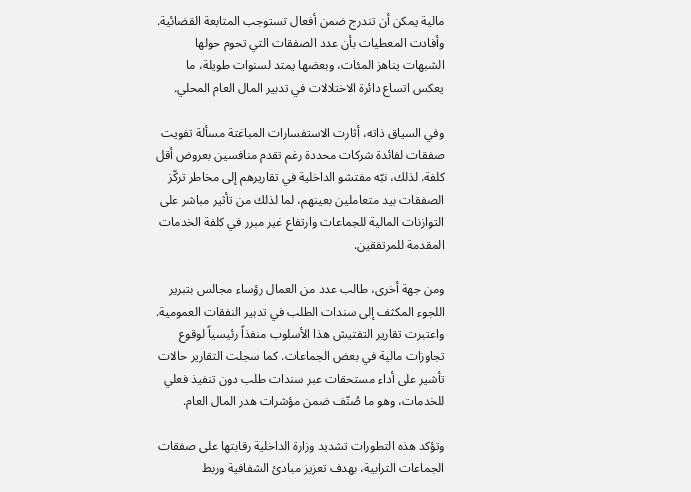مالية يمكن أن تندرج ضمن أفعال تستوجب المتابعة القضائية. وأفادت المعطيات بأن عدد الصفقات التي تحوم حولها الشبهات يناهز المئات، وبعضها يمتد لسنوات طويلة، ما يعكس اتساع دائرة الاختلالات في تدبير المال العام المحلي.

وفي السياق ذاته، أثارت الاستفسارات المباغتة مسألة تفويت صفقات لفائدة شركات محددة رغم تقدم منافسين بعروض أقل كلفة. لذلك، نبّه مفتشو الداخلية في تقاريرهم إلى مخاطر تركّز الصفقات بيد متعاملين بعينهم، لما لذلك من تأثير مباشر على التوازنات المالية للجماعات وارتفاع غير مبرر في كلفة الخدمات المقدمة للمرتفقين.

ومن جهة أخرى، طالب عدد من العمال رؤساء مجالس بتبرير اللجوء المكثف إلى سندات الطلب في تدبير النفقات العمومية. واعتبرت تقارير التفتيش هذا الأسلوب منفذاً رئيسياً لوقوع تجاوزات مالية في بعض الجماعات. كما سجلت التقارير حالات تأشير على أداء مستحقات عبر سندات طلب دون تنفيذ فعلي للخدمات، وهو ما صُنّف ضمن مؤشرات هدر المال العام.

وتؤكد هذه التطورات تشديد وزارة الداخلية رقابتها على صفقات الجماعات الترابية، بهدف تعزيز مبادئ الشفافية وربط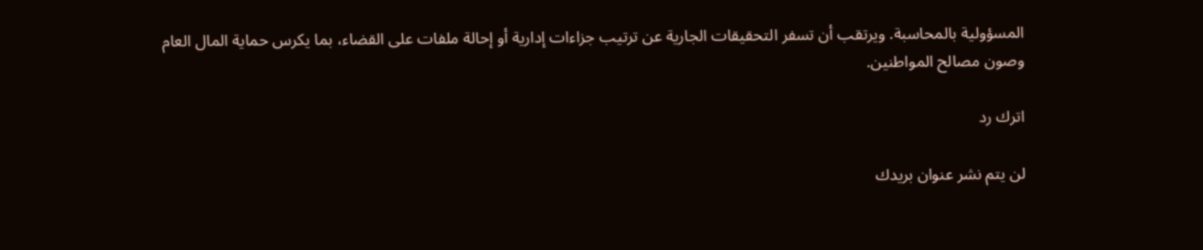المسؤولية بالمحاسبة. ويرتقب أن تسفر التحقيقات الجارية عن ترتيب جزاءات إدارية أو إحالة ملفات على القضاء، بما يكرس حماية المال العام وصون مصالح المواطنين.

اترك رد

لن يتم نشر عنوان بريدك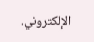الإلكتروني.